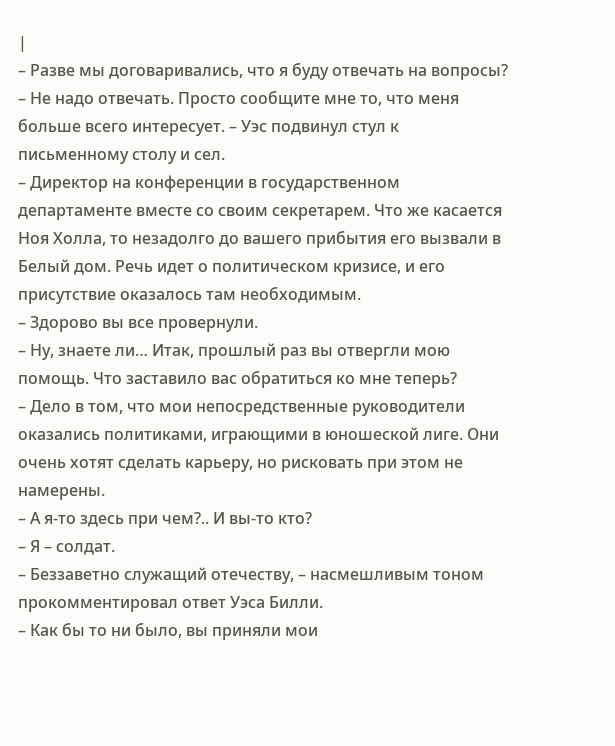|
– Разве мы договаривались, что я буду отвечать на вопросы?
– Не надо отвечать. Просто сообщите мне то, что меня больше всего интересует. – Уэс подвинул стул к письменному столу и сел.
– Директор на конференции в государственном департаменте вместе со своим секретарем. Что же касается Ноя Холла, то незадолго до вашего прибытия его вызвали в Белый дом. Речь идет о политическом кризисе, и его присутствие оказалось там необходимым.
– Здорово вы все провернули.
– Ну, знаете ли… Итак, прошлый раз вы отвергли мою помощь. Что заставило вас обратиться ко мне теперь?
– Дело в том, что мои непосредственные руководители оказались политиками, играющими в юношеской лиге. Они очень хотят сделать карьеру, но рисковать при этом не намерены.
– А я-то здесь при чем?.. И вы-то кто?
– Я – солдат.
– Беззаветно служащий отечеству, – насмешливым тоном прокомментировал ответ Уэса Билли.
– Как бы то ни было, вы приняли мои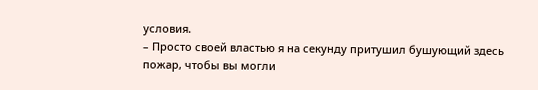условия.
– Просто своей властью я на секунду притушил бушующий здесь пожар, чтобы вы могли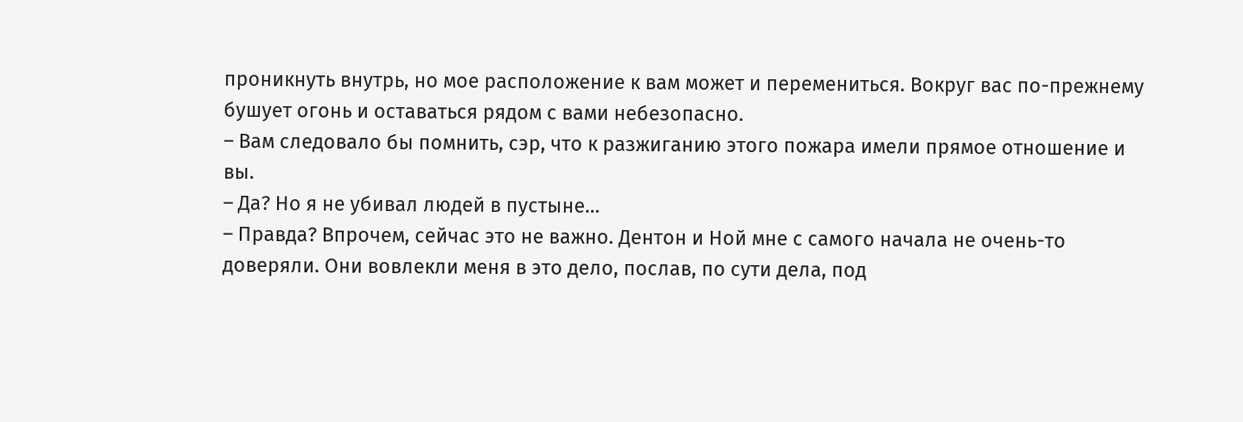проникнуть внутрь, но мое расположение к вам может и перемениться. Вокруг вас по-прежнему бушует огонь и оставаться рядом с вами небезопасно.
– Вам следовало бы помнить, сэр, что к разжиганию этого пожара имели прямое отношение и вы.
– Да? Но я не убивал людей в пустыне…
– Правда? Впрочем, сейчас это не важно. Дентон и Ной мне с самого начала не очень-то доверяли. Они вовлекли меня в это дело, послав, по сути дела, под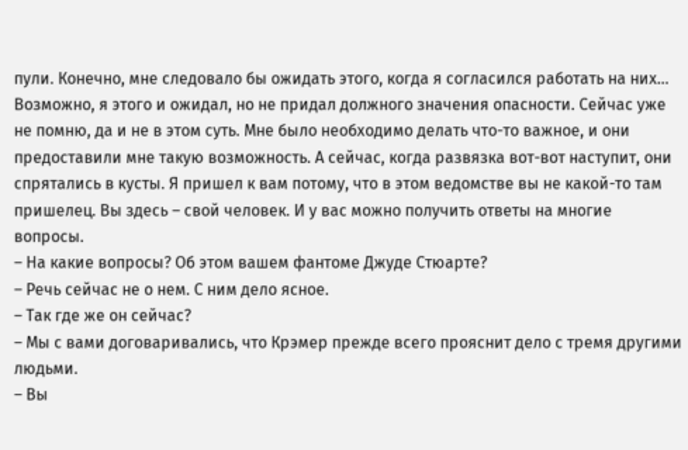пули. Конечно, мне следовало бы ожидать этого, когда я согласился работать на них… Возможно, я этого и ожидал, но не придал должного значения опасности. Сейчас уже не помню, да и не в этом суть. Мне было необходимо делать что-то важное, и они предоставили мне такую возможность. А сейчас, когда развязка вот-вот наступит, они спрятались в кусты. Я пришел к вам потому, что в этом ведомстве вы не какой-то там пришелец. Вы здесь – свой человек. И у вас можно получить ответы на многие вопросы.
– На какие вопросы? Об этом вашем фантоме Джуде Стюарте?
– Речь сейчас не о нем. С ним дело ясное.
– Так где же он сейчас?
– Мы с вами договаривались, что Крэмер прежде всего прояснит дело с тремя другими людьми.
– Вы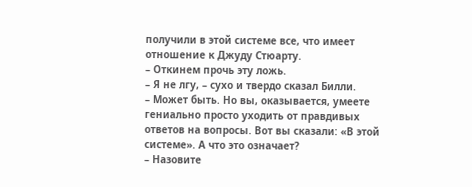получили в этой системе все, что имеет отношение к Джуду Стюарту.
– Откинем прочь эту ложь.
– Я не лгу, – сухо и твердо сказал Билли.
– Может быть. Но вы, оказывается, умеете гениально просто уходить от правдивых ответов на вопросы. Вот вы сказали: «В этой системе». А что это означает?
– Назовите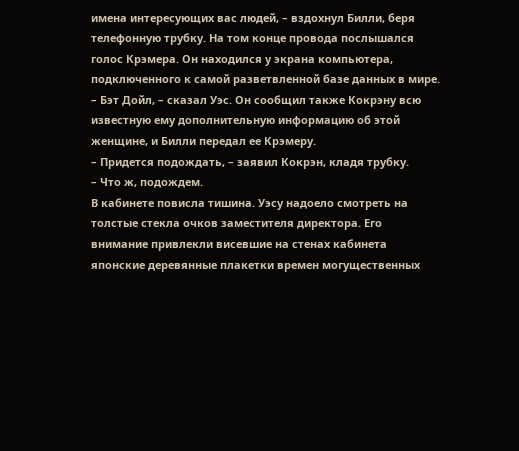имена интересующих вас людей, – вздохнул Билли, беря телефонную трубку. На том конце провода послышался голос Крэмера. Он находился у экрана компьютера, подключенного к самой разветвленной базе данных в мире.
– Бэт Дойл, – сказал Уэс. Он сообщил также Кокрэну всю известную ему дополнительную информацию об этой женщине, и Билли передал ее Крэмеру.
– Придется подождать, – заявил Кокрэн, кладя трубку.
– Что ж, подождем.
В кабинете повисла тишина. Уэсу надоело смотреть на толстые стекла очков заместителя директора. Его внимание привлекли висевшие на стенах кабинета японские деревянные плакетки времен могущественных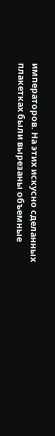императоров. На этих искусно сделанных плакетках были вырезаны объемные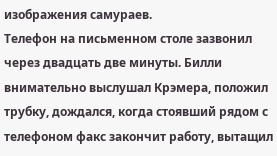изображения самураев.
Телефон на письменном столе зазвонил через двадцать две минуты. Билли внимательно выслушал Крэмера, положил трубку, дождался, когда стоявший рядом с телефоном факс закончит работу, вытащил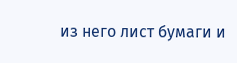из него лист бумаги и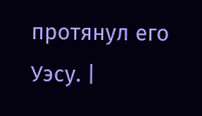протянул его Уэсу. |